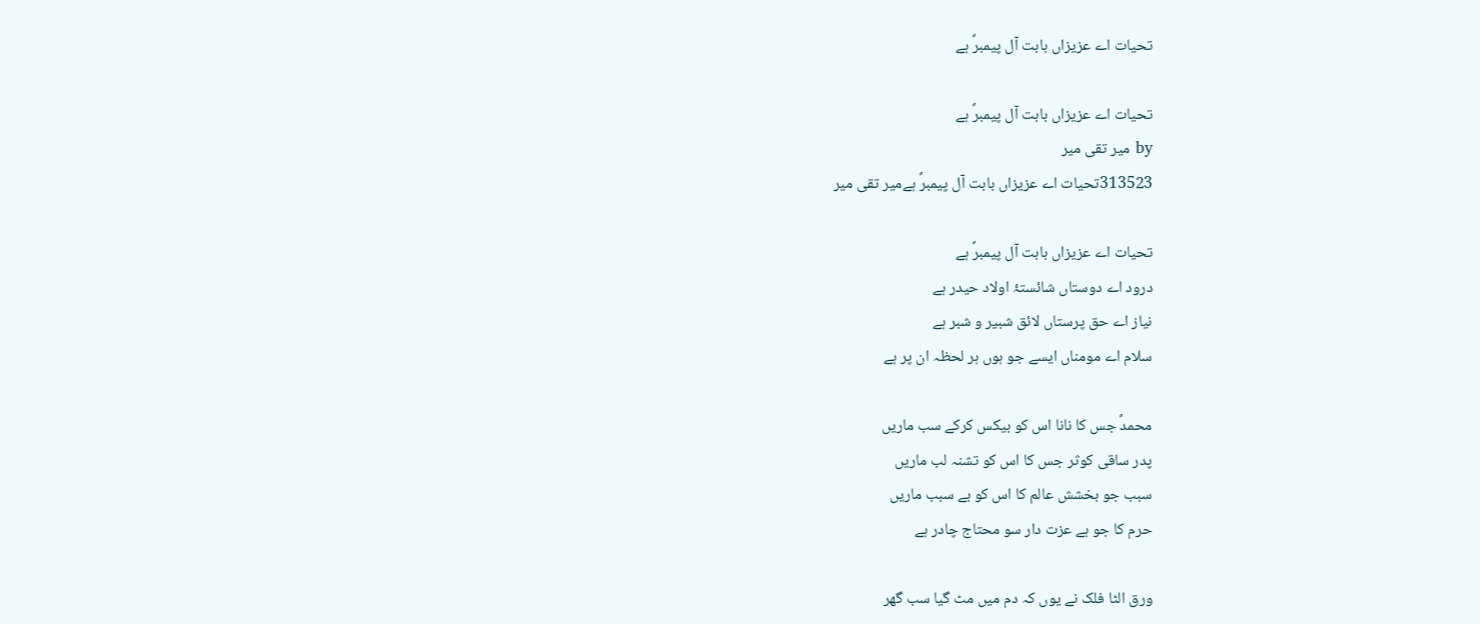تحیات اے عزیزاں بابت آل پیمبرؐ ہے

تحیات اے عزیزاں بابت آل پیمبرؐ ہے
by میر تقی میر
313523تحیات اے عزیزاں بابت آل پیمبرؐ ہےمیر تقی میر

تحیات اے عزیزاں بابت آل پیمبرؐ ہے
درود اے دوستاں شائستۂ اولاد حیدر ہے
نیاز اے حق پرستاں لائق شبیر و شبر ہے
سلام اے مومناں ایسے جو ہوں ہر لحظہ ان پر ہے

محمدؐ جس کا نانا اس کو بیکس کرکے سب ماریں
پدر ساقی کوثر جس کا اس کو تشنہ لب ماریں
سبب جو بخشش عالم کا اس کو بے سبب ماریں
حرم کا جو ہے عزت دار سو محتاج چادر ہے

ورق الٹا فلک نے یوں کہ دم میں مٹ گیا سب گھر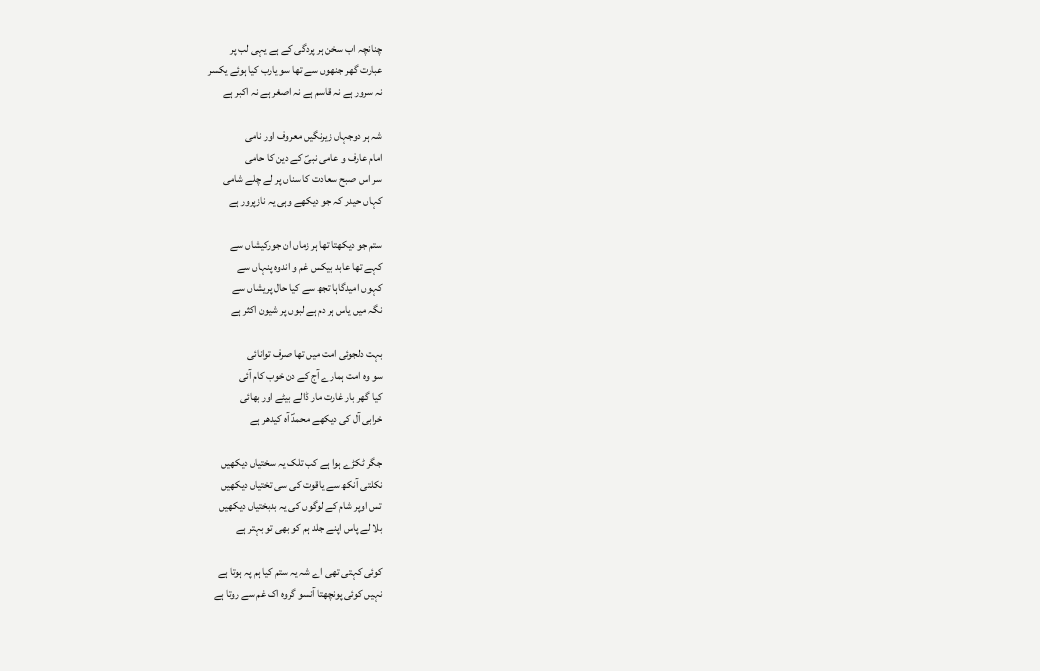چنانچہ اب سخن ہر پردگی کے ہے یہی لب پر
عبارت گھر جنھوں سے تھا سو یارب کیا ہوئے یکسر
نہ سرور ہے نہ قاسم ہے نہ اصغر ہے نہ اکبر ہے

شہ ہر دوجہاں زیرنگیں معروف اور نامی
امام عارف و عامی نبیؐ کے دین کا حامی
سر اس صبح سعادت کا سناں پر لے چلے شامی
کہاں حیدر کہ جو دیکھے وہی یہ نازپرور ہے

ستم جو دیکھتا تھا ہر زماں ان جورکیشاں سے
کہے تھا عابد بیکس غم و اندوہ پنہاں سے
کہوں امیدگاہا تجھ سے کیا حال پریشاں سے
نگہ میں یاس ہر دم ہے لبوں پر شیون اکثر ہے

بہت دلجوئی امت میں تھا صرف توانائی
سو وہ امت ہمارے آج کے دن خوب کام آئی
کیا گھر بار غارت مار ڈالے بیٹے اور بھائی
خرابی آل کی دیکھے محمدؐ آہ کیدھر ہے

جگر ٹکڑے ہوا ہے کب تلک یہ سختیاں دیکھیں
نکلتی آنکھ سے یاقوت کی سی تختیاں دیکھیں
تس اوپر شام کے لوگوں کی یہ بدبختیاں دیکھیں
بلا لے پاس اپنے جلد ہم کو بھی تو بہتر ہے

کوئی کہتی تھی اے شہ یہ ستم کیا ہم پہ ہوتا ہے
نہیں کوئی پونچھتا آنسو گروہ اک غم سے روتا ہے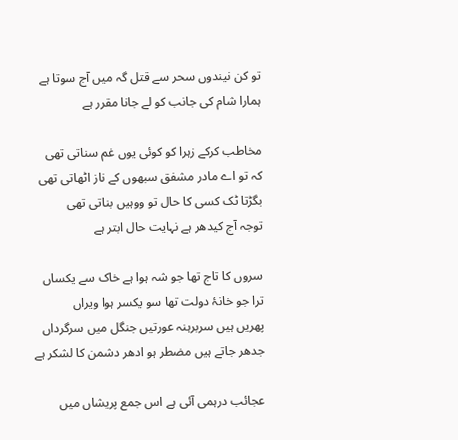تو کن نیندوں سحر سے قتل گہ میں آج سوتا ہے
ہمارا شام کی جانب کو لے جانا مقرر ہے

مخاطب کرکے زہرا کو کوئی یوں غم سناتی تھی
کہ تو اے مادر مشفق سبھوں کے ناز اٹھاتی تھی
بگڑتا ٹک کسی کا حال تو ووہیں بناتی تھی
توجہ آج کیدھر ہے نہایت حال ابتر ہے

سروں کا تاج تھا جو شہ ہوا ہے خاک سے یکساں
ترا جو خانۂ دولت تھا سو یکسر ہوا ویراں
پھریں ہیں سربرہنہ عورتیں جنگل میں سرگرداں
جدھر جاتے ہیں مضطر ہو ادھر دشمن کا لشکر ہے

عجائب درہمی آئی ہے اس جمع پریشاں میں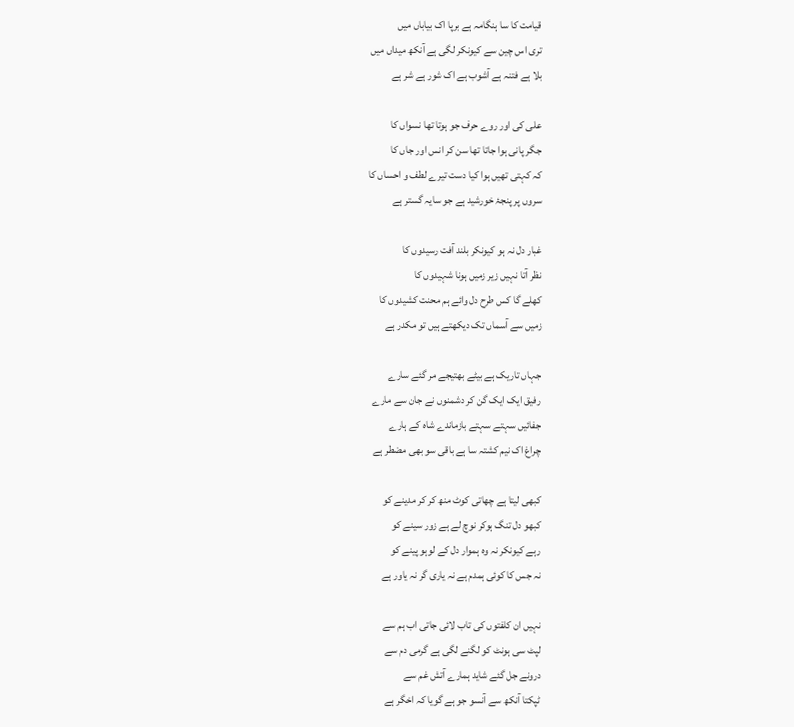قیامت کا سا ہنگامہ ہے برپا اک بیاباں میں
تری اس چین سے کیونکر لگی ہے آنکھ میداں میں
بلا ہے فتنہ ہے آشوب ہے اک شور ہے شر ہے

علی کی اور روے حرف جو ہوتا تھا نسواں کا
جگر پانی ہوا جاتا تھا سن کر انس اور جاں کا
کہ کہتی تھیں ہوا کیا دست تیرے لطف و احساں کا
سروں پر پنجۂ خورشید ہے جو سایہ گستر ہے

غبار دل نہ ہو کیونکر بلند آفت رسیدوں کا
نظر آتا نہیں زیر زمیں ہونا شہیدوں کا
کھلے گا کس طرح دل وائے ہم محنت کشیدوں کا
زمیں سے آسماں تک دیکھتے ہیں تو مکدر ہے

جہاں تاریک ہے بیٹے بھتیجے مر گئے سارے
رفیق ایک ایک گن کر دشمنوں نے جان سے مارے
جفائیں سہتے سہتے بازماندے شاہ کے ہارے
چراغ اک نیم کشتہ سا ہے باقی سو بھی مضطر ہے

کبھی لیتا ہے چھاتی کوٹ منھ کر کر مدینے کو
کبھو دل تنگ ہوکر نوچ لے ہے زور سینے کو
رہے کیونکر نہ وہ ہموار دل کے لوہو پینے کو
نہ جس کا کوئی ہمدم ہے نہ یاری گر نہ یاور ہے

نہیں ان کلفتوں کی تاب لائی جاتی اب ہم سے
لپٹ سی ہونٹ کو لگنے لگی ہے گرمی دم سے
درونے جل گئے شاید ہمارے آتش غم سے
ٹپکتا آنکھ سے آنسو جو ہے گویا کہ اخگر ہے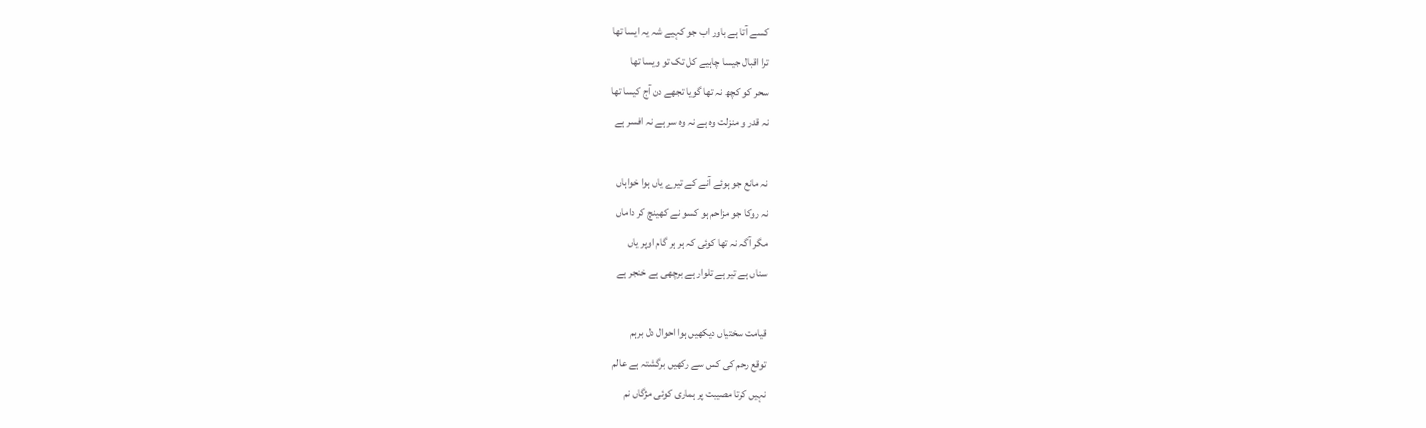کسے آتا ہے باور اب جو کہیے شہ یہ ایسا تھا
ترا اقبال جیسا چاہیے کل تک تو ویسا تھا
سحر کو کچھ نہ تھا گویا تجھے دن آج کیسا تھا
نہ قدر و منزلت وہ ہے نہ وہ سر ہے نہ افسر ہے

نہ مانع جو ہوئے آنے کے تیرے یاں ہوا خواہاں
نہ روکا جو مزاحم ہو کسو نے کھینچ کر داماں
مگر آگہ نہ تھا کوئی کہ ہر ہر گام اوپر یاں
سناں ہے تیر ہے تلوار ہے برچھی ہے خنجر ہے

قیامت سختیاں دیکھیں ہوا احوال دل برہم
توقع رحم کی کس سے رکھیں برگشتہ ہے عالم
نہیں کرتا مصیبت پر ہماری کوئی مژگاں نم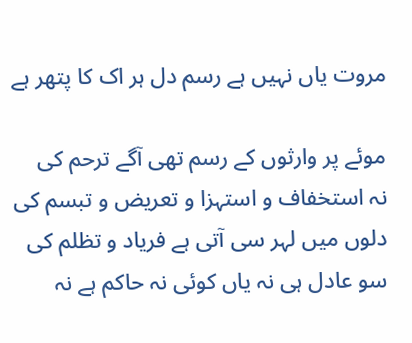مروت یاں نہیں ہے رسم دل ہر اک کا پتھر ہے

موئے پر وارثوں کے رسم تھی آگے ترحم کی
نہ استخفاف و استہزا و تعریض و تبسم کی
دلوں میں لہر سی آتی ہے فریاد و تظلم کی
سو عادل ہی نہ یاں کوئی نہ حاکم ہے نہ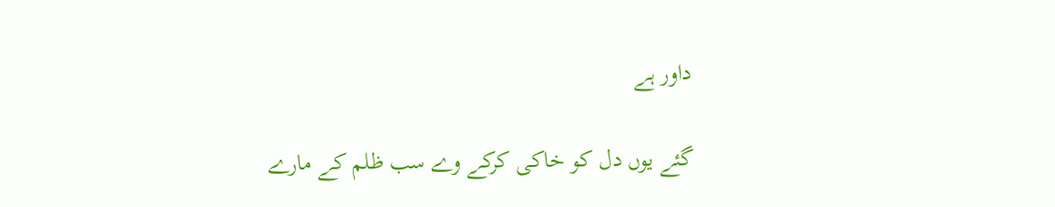داور ہے

گئے یوں دل کو خاکی کرکے وے سب ظلم کے مارے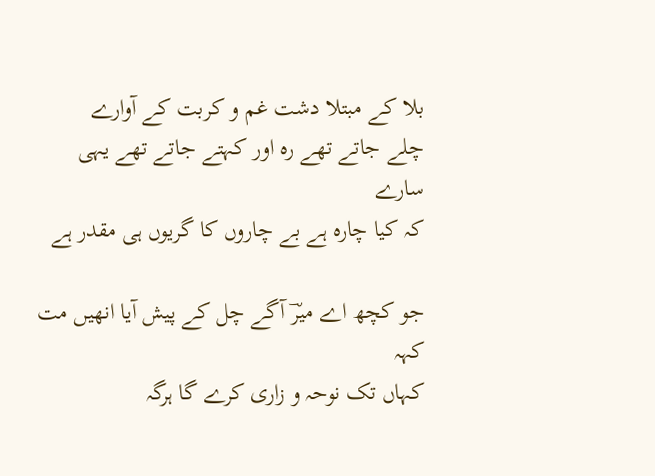بلا کے مبتلا دشت غم و کربت کے آوارے
چلے جاتے تھے رہ اور کہتے جاتے تھے یہی سارے
کہ کیا چارہ ہے بے چاروں کا گریوں ہی مقدر ہے

جو کچھ اے میرؔ آگے چل کے پیش آیا انھیں مت کہہ
کہاں تک نوحہ و زاری کرے گا ہرگہ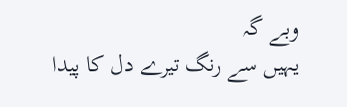وبے گہ
یہیں سے رنگ تیرے دل کا پیدا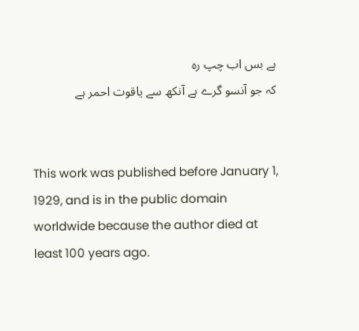ہے بس اب چپ رہ
کہ جو آنسو گرے ہے آنکھ سے یاقوت احمر ہے


This work was published before January 1, 1929, and is in the public domain worldwide because the author died at least 100 years ago.